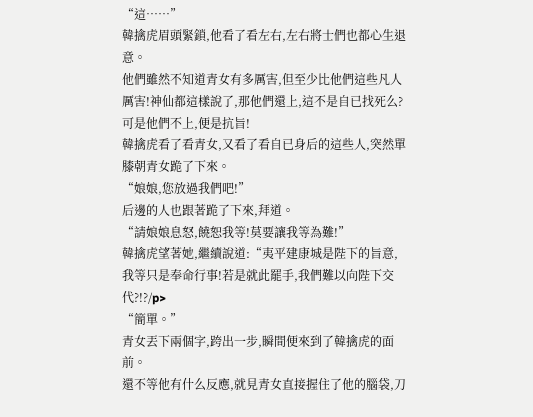“這……”
韓擒虎眉頭緊鎖,他看了看左右,左右將士們也都心生退意。
他們雖然不知道青女有多厲害,但至少比他們這些凡人厲害!神仙都這樣說了,那他們還上,這不是自已找死么?
可是他們不上,便是抗旨!
韓擒虎看了看青女,又看了看自已身后的這些人,突然單膝朝青女跪了下來。
“娘娘,您放過我們吧!”
后邊的人也跟著跪了下來,拜道。
“請娘娘息怒,饒恕我等!莫要讓我等為難!”
韓擒虎望著她,繼續說道:“夷平建康城是陛下的旨意,我等只是奉命行事!若是就此罷手,我們難以向陛下交代?!?/p>
“簡單。”
青女丟下兩個字,跨出一步,瞬間便來到了韓擒虎的面前。
還不等他有什么反應,就見青女直接握住了他的腦袋,刀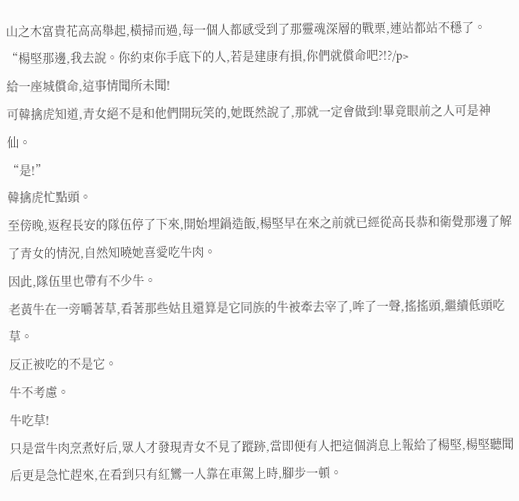山之木富貴花高高舉起,橫掃而過,每一個人都感受到了那靈魂深層的戰栗,連站都站不穩了。
“楊堅那邊,我去說。你約束你手底下的人,若是建康有損,你們就償命吧?!?/p>
給一座城償命,這事情聞所未聞!
可韓擒虎知道,青女絕不是和他們開玩笑的,她既然說了,那就一定會做到!畢竟眼前之人可是神仙。
“是!”
韓擒虎忙點頭。
至傍晚,返程長安的隊伍停了下來,開始埋鍋造飯,楊堅早在來之前就已經從高長恭和衛覺那邊了解了青女的情況,自然知曉她喜愛吃牛肉。
因此,隊伍里也帶有不少牛。
老黃牛在一旁嚼著草,看著那些姑且還算是它同族的牛被牽去宰了,哞了一聲,搖搖頭,繼續低頭吃草。
反正被吃的不是它。
牛不考慮。
牛吃草!
只是當牛肉烹煮好后,眾人才發現青女不見了蹤跡,當即便有人把這個消息上報給了楊堅,楊堅聽聞后更是急忙趕來,在看到只有紅鸞一人靠在車駕上時,腳步一頓。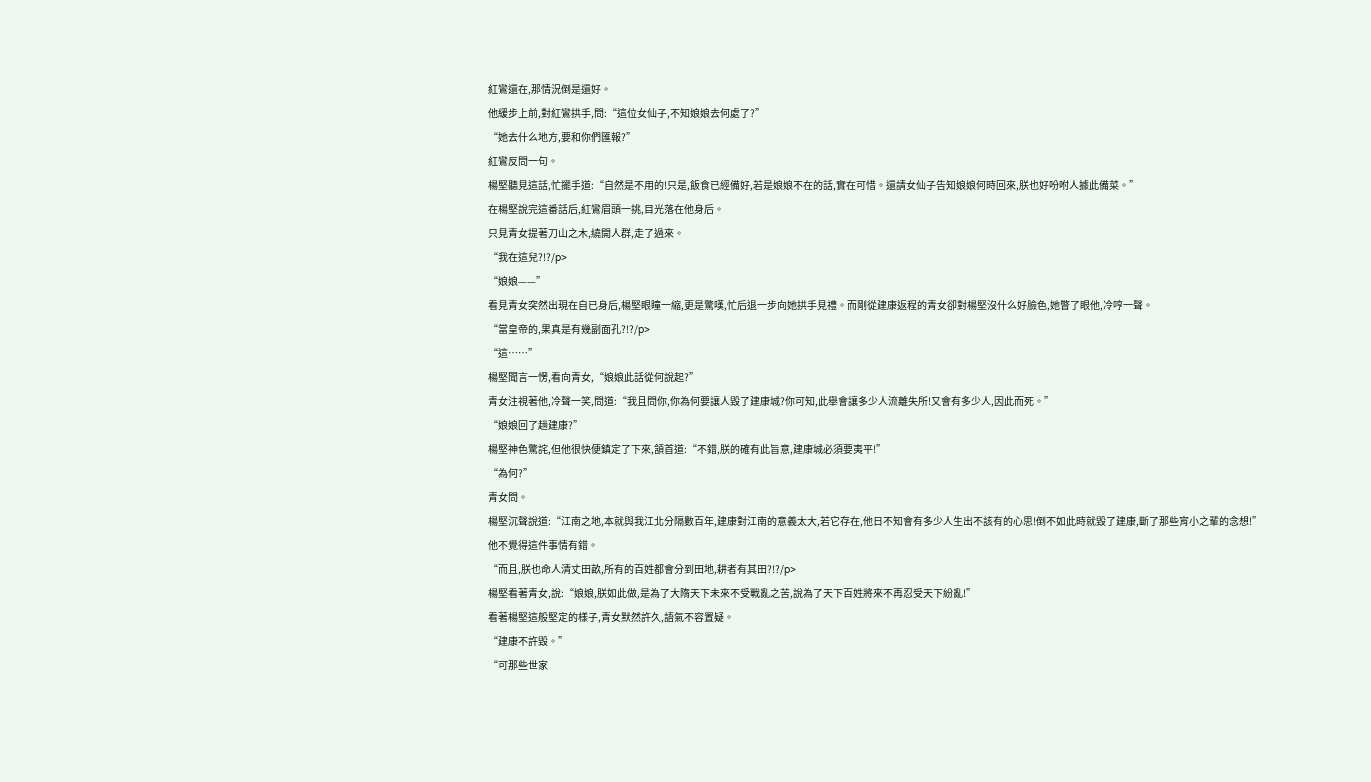紅鸞還在,那情況倒是還好。
他緩步上前,對紅鸞拱手,問:“這位女仙子,不知娘娘去何處了?”
“她去什么地方,要和你們匯報?”
紅鸞反問一句。
楊堅聽見這話,忙擺手道:“自然是不用的!只是,飯食已經備好,若是娘娘不在的話,實在可惜。還請女仙子告知娘娘何時回來,朕也好吩咐人據此備菜。”
在楊堅說完這番話后,紅鸞眉頭一挑,目光落在他身后。
只見青女提著刀山之木,繞開人群,走了過來。
“我在這兒?!?/p>
“娘娘——”
看見青女突然出現在自已身后,楊堅眼瞳一縮,更是驚嘆,忙后退一步向她拱手見禮。而剛從建康返程的青女卻對楊堅沒什么好臉色,她瞥了眼他,冷哼一聲。
“當皇帝的,果真是有幾副面孔?!?/p>
“這……”
楊堅聞言一愣,看向青女,“娘娘此話從何說起?”
青女注視著他,冷聲一笑,問道:“我且問你,你為何要讓人毀了建康城?你可知,此舉會讓多少人流離失所!又會有多少人,因此而死。”
“娘娘回了趟建康?”
楊堅神色驚詫,但他很快便鎮定了下來,頷首道:“不錯,朕的確有此旨意,建康城必須要夷平!”
“為何?”
青女問。
楊堅沉聲說道:“江南之地,本就與我江北分隔數百年,建康對江南的意義太大,若它存在,他日不知會有多少人生出不該有的心思!倒不如此時就毀了建康,斷了那些宵小之輩的念想!”
他不覺得這件事情有錯。
“而且,朕也命人清丈田畝,所有的百姓都會分到田地,耕者有其田?!?/p>
楊堅看著青女,說:“娘娘,朕如此做,是為了大隋天下未來不受戰亂之苦,說為了天下百姓將來不再忍受天下紛亂!”
看著楊堅這般堅定的樣子,青女默然許久,語氣不容置疑。
“建康不許毀。”
“可那些世家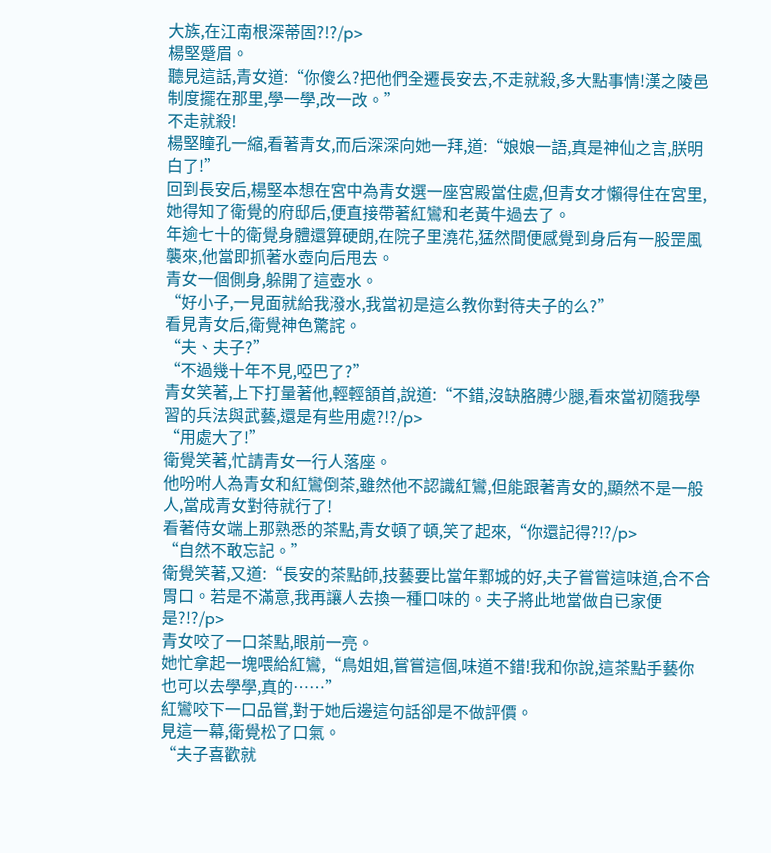大族,在江南根深蒂固?!?/p>
楊堅蹙眉。
聽見這話,青女道:“你傻么?把他們全遷長安去,不走就殺,多大點事情!漢之陵邑制度擺在那里,學一學,改一改。”
不走就殺!
楊堅瞳孔一縮,看著青女,而后深深向她一拜,道:“娘娘一語,真是神仙之言,朕明白了!”
回到長安后,楊堅本想在宮中為青女選一座宮殿當住處,但青女才懶得住在宮里,她得知了衛覺的府邸后,便直接帶著紅鸞和老黃牛過去了。
年逾七十的衛覺身體還算硬朗,在院子里澆花,猛然間便感覺到身后有一股罡風襲來,他當即抓著水壺向后甩去。
青女一個側身,躲開了這壺水。
“好小子,一見面就給我潑水,我當初是這么教你對待夫子的么?”
看見青女后,衛覺神色驚詫。
“夫、夫子?”
“不過幾十年不見,啞巴了?”
青女笑著,上下打量著他,輕輕頷首,說道:“不錯,沒缺胳膊少腿,看來當初隨我學習的兵法與武藝,還是有些用處?!?/p>
“用處大了!”
衛覺笑著,忙請青女一行人落座。
他吩咐人為青女和紅鸞倒茶,雖然他不認識紅鸞,但能跟著青女的,顯然不是一般人,當成青女對待就行了!
看著侍女端上那熟悉的茶點,青女頓了頓,笑了起來,“你還記得?!?/p>
“自然不敢忘記。”
衛覺笑著,又道:“長安的茶點師,技藝要比當年鄴城的好,夫子嘗嘗這味道,合不合胃口。若是不滿意,我再讓人去換一種口味的。夫子將此地當做自已家便是?!?/p>
青女咬了一口茶點,眼前一亮。
她忙拿起一塊喂給紅鸞,“鳥姐姐,嘗嘗這個,味道不錯!我和你說,這茶點手藝你也可以去學學,真的……”
紅鸞咬下一口品嘗,對于她后邊這句話卻是不做評價。
見這一幕,衛覺松了口氣。
“夫子喜歡就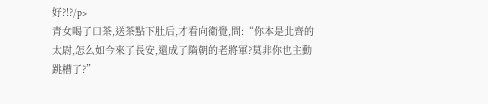好?!?/p>
青女喝了口茶,送茶點下肚后,才看向衛覺,問:“你本是北齊的太尉,怎么如今來了長安,還成了隋朝的老將軍?莫非你也主動跳槽了?”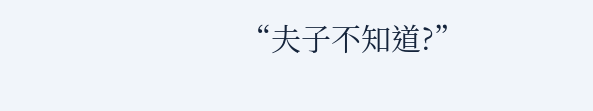“夫子不知道?”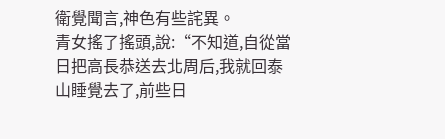衛覺聞言,神色有些詫異。
青女搖了搖頭,說:“不知道,自從當日把高長恭送去北周后,我就回泰山睡覺去了,前些日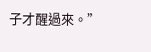子才醒過來。”